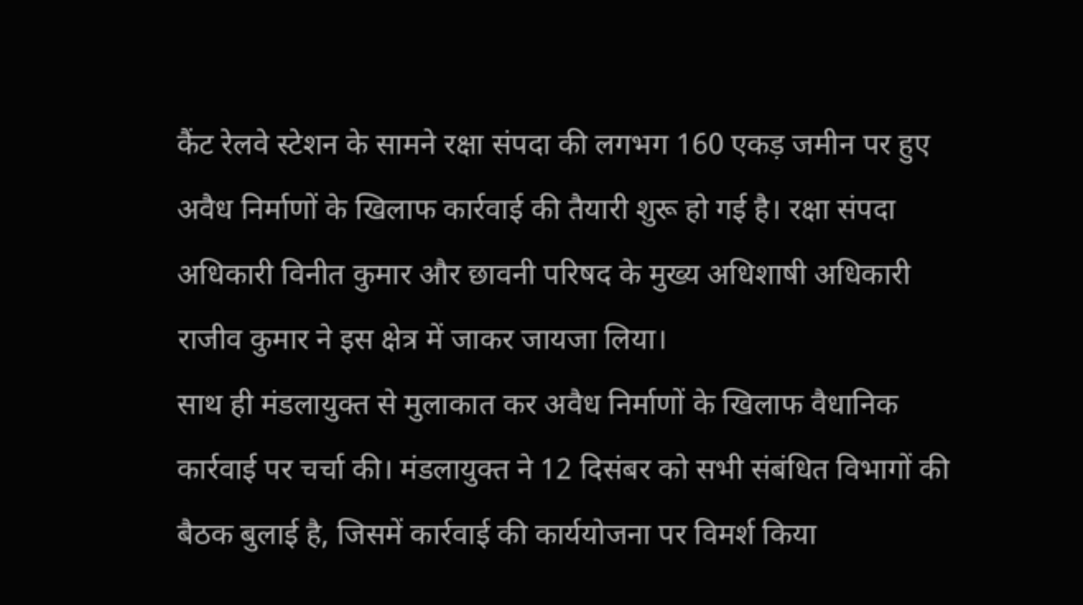कैंट रेलवे स्टेशन के सामने रक्षा संपदा की लगभग 160 एकड़ जमीन पर हुए अवैध निर्माणों के खिलाफ कार्रवाई की तैयारी शुरू हो गई है। रक्षा संपदा अधिकारी विनीत कुमार और छावनी परिषद के मुख्य अधिशाषी अधिकारी राजीव कुमार ने इस क्षेत्र में जाकर जायजा लिया।
साथ ही मंडलायुक्त से मुलाकात कर अवैध निर्माणों के खिलाफ वैधानिक कार्रवाई पर चर्चा की। मंडलायुक्त ने 12 दिसंबर को सभी संबंधित विभागों की बैठक बुलाई है, जिसमें कार्रवाई की कार्ययोजना पर विमर्श किया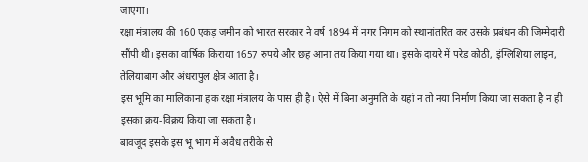जाएगा।
रक्षा मंत्रालय की 160 एकड़ जमीन को भारत सरकार ने वर्ष 1894 में नगर निगम को स्थानांतरित कर उसके प्रबंधन की जिम्मेदारी सौंपी थी। इसका वार्षिक किराया 1657 रुपये और छह आना तय किया गया था। इसके दायरे में परेड कोठी, इंग्लिशिया लाइन, तेलियाबाग और अंधरापुल क्षेत्र आता है।
इस भूमि का मालिकाना हक रक्षा मंत्रालय के पास ही है। ऐसे में बिना अनुमति के यहां न तो नया निर्माण किया जा सकता है न ही इसका क्रय-विक्रय किया जा सकता है।
बावजूद इसके इस भू भाग में अवैध तरीके से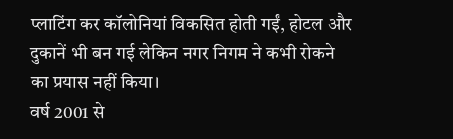प्लाटिंग कर कॉलोनियां विकसित होती गईं, होटल और दुकानें भी बन गई लेकिन नगर निगम ने कभी रोकने का प्रयास नहीं किया।
वर्ष 2001 से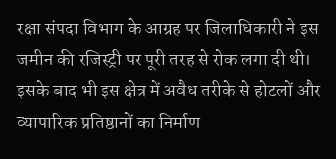रक्षा संपदा विभाग के आग्रह पर जिलाधिकारी ने इस जमीन की रजिस्ट्री पर पूरी तरह से रोक लगा दी थी। इसके बाद भी इस क्षेत्र में अवैध तरीके से होटलों और व्यापारिक प्रतिष्ठानों का निर्माण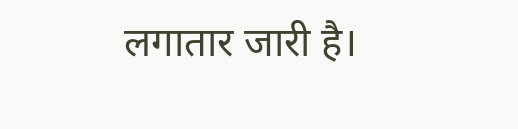लगातार जारी है।